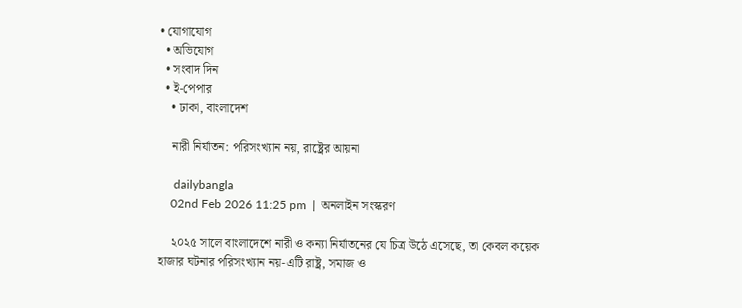• যোগাযোগ
  • অভিযোগ
  • সংবাদ দিন
  • ই-পেপার
    • ঢাকা, বাংলাদেশ

    নারী নির্যাতন: পরিসংখ্যান নয়, রাষ্ট্রের আয়না

     dailybangla
    02nd Feb 2026 11:25 pm  |  অনলাইন সংস্করণ

    ২০২৫ সালে বাংলাদেশে নারী ও কন্যা নির্যাতনের যে চিত্র উঠে এসেছে, তা কেবল কয়েক হাজার ঘটনার পরিসংখ্যান নয়-এটি রাষ্ট্র, সমাজ ও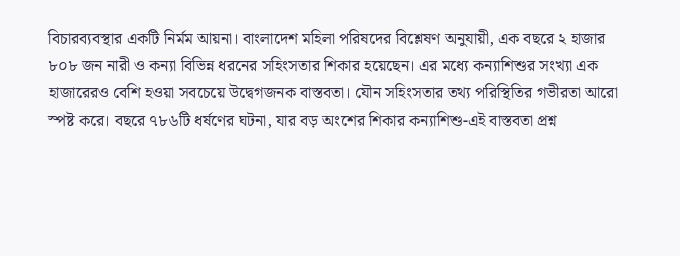বিচারব্যবস্থার একটি নির্মম আয়না। বাংলাদেশ মহিলা পরিষদের বিশ্লেষণ অনুযায়ী, এক বছরে ২ হাজার ৮০৮ জন নারী ও কন্যা বিভিন্ন ধরনের সহিংসতার শিকার হয়েছেন। এর মধ্যে কন্যাশিশুর সংখ্যা এক হাজারেরও বেশি হওয়া সবচেয়ে উদ্বেগজনক বাস্তবতা। যৌন সহিংসতার তথ্য পরিস্থিতির গভীরতা আরো স্পষ্ট করে। বছরে ৭৮৬টি ধর্ষণের ঘটনা, যার বড় অংশের শিকার কন্যাশিশু-এই বাস্তবতা প্রশ্ন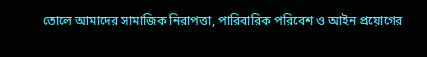তোলে আমাদের সামাজিক নিরাপত্তা, পারিবারিক পরিবেশ ও আইন প্রয়োগের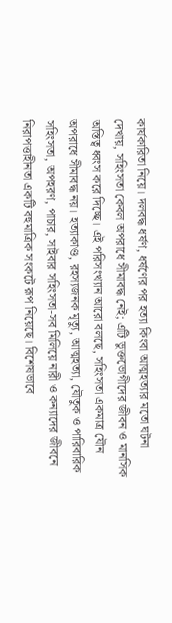কার্যকারিতা নিয়ে। দলবদ্ধ ধর্ষণ, ধর্ষণের পর হত্যা কিংবা আত্মহত্যার মতো ঘটনা দেখায়, সহিংসতা কেবল অপরাধে সীমাবদ্ধ নেই; এটি ভুক্তভোগীদের জীবন ও মানসিক অস্তিত্ব ধ্বংস করে দিচ্ছে। এই পরিসংখ্যান আরো বলছে, সহিংসতা একমাত্র যৌন অপরাধে সীমাবদ্ধ নয়। হত্যাকাণ্ড, রহস্যজনক মৃত্যু, আত্মহত্যা, যৌতুক ও পারিবারিক সহিংসতা, অপহরণ, পাচার, সাইবার সহিংসতা-সব মিলিয়ে নারী ও কন্যাদের জীবনে নিরাপত্তাহীনতা একটি বহুমাত্রিক সংকটে রূপ নিয়েছে। বিশেষভাবে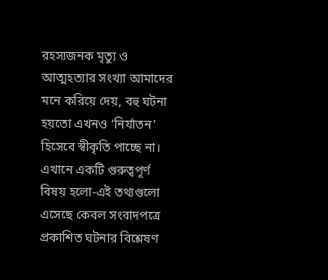রহস্যজনক মৃত্যু ও আত্মহত্যার সংখ্যা আমাদের মনে করিয়ে দেয়, বহু ঘটনা হয়তো এখনও ‘নির্যাতন’ হিসেবে স্বীকৃতি পাচ্ছে না। এখানে একটি গুরুত্বপূর্ণ বিষয় হলো-এই তথ্যগুলো এসেছে কেবল সংবাদপত্রে প্রকাশিত ঘটনার বিশ্লেষণ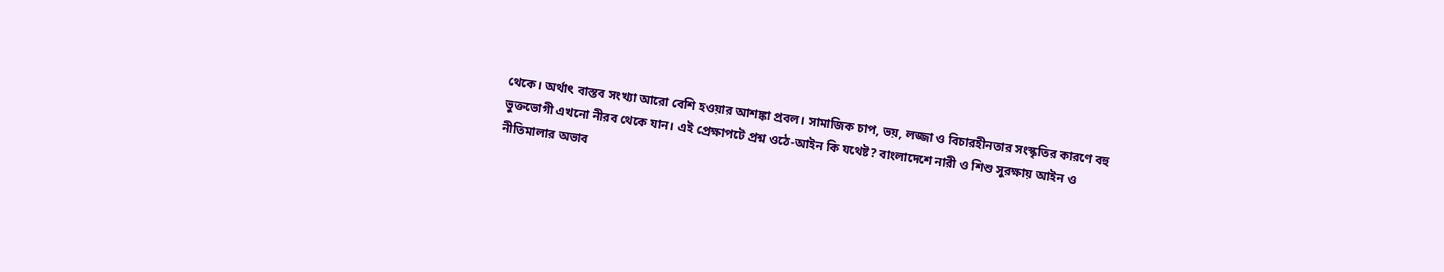থেকে। অর্থাৎ বাস্তব সংখ্যা আরো বেশি হওয়ার আশঙ্কা প্রবল। সামাজিক চাপ, ভয়, লজ্জা ও বিচারহীনতার সংস্কৃতির কারণে বহু ভুক্তভোগী এখনো নীরব থেকে যান। এই প্রেক্ষাপটে প্রশ্ন ওঠে-আইন কি যথেষ্ট? বাংলাদেশে নারী ও শিশু সুরক্ষায় আইন ও নীতিমালার অভাব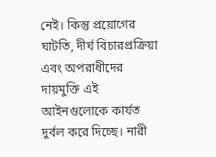নেই। কিন্তু প্রয়োগের ঘাটতি, দীর্ঘ বিচারপ্রক্রিয়া এবং অপরাধীদের দায়মুক্তি এই আইনগুলোকে কার্যত দুর্বল করে দিচ্ছে। নারী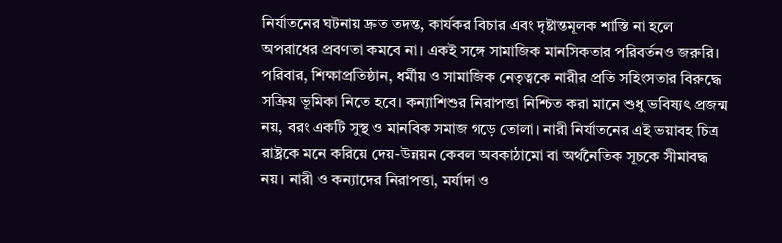নির্যাতনের ঘটনায় দ্রুত তদন্ত, কার্যকর বিচার এবং দৃষ্টান্তমূলক শাস্তি না হলে অপরাধের প্রবণতা কমবে না। একই সঙ্গে সামাজিক মানসিকতার পরিবর্তনও জরুরি। পরিবার, শিক্ষাপ্রতিষ্ঠান, ধর্মীয় ও সামাজিক নেতৃত্বকে নারীর প্রতি সহিংসতার বিরুদ্ধে সক্রিয় ভূমিকা নিতে হবে। কন্যাশিশুর নিরাপত্তা নিশ্চিত করা মানে শুধু ভবিষ্যৎ প্রজন্ম নয়, বরং একটি সুস্থ ও মানবিক সমাজ গড়ে তোলা। নারী নির্যাতনের এই ভয়াবহ চিত্র রাষ্ট্রকে মনে করিয়ে দেয়-উন্নয়ন কেবল অবকাঠামো বা অর্থনৈতিক সূচকে সীমাবদ্ধ নয়। নারী ও কন্যাদের নিরাপত্তা, মর্যাদা ও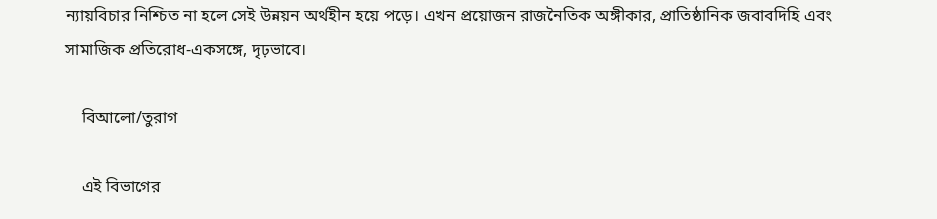ন্যায়বিচার নিশ্চিত না হলে সেই উন্নয়ন অর্থহীন হয়ে পড়ে। এখন প্রয়োজন রাজনৈতিক অঙ্গীকার, প্রাতিষ্ঠানিক জবাবদিহি এবং সামাজিক প্রতিরোধ-একসঙ্গে, দৃঢ়ভাবে।

    বিআলো/তুরাগ

    এই বিভাগের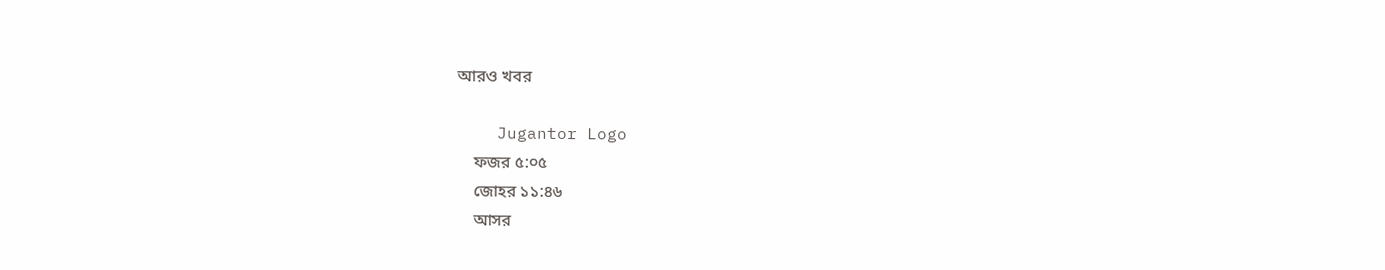আরও খবর

    Jugantor Logo
    ফজর ৫:০৫
    জোহর ১১:৪৬
    আসর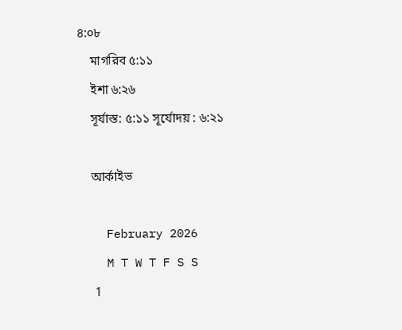৪:০৮
    মাগরিব ৫:১১
    ইশা ৬:২৬
    সূর্যাস্ত: ৫:১১ সূর্যোদয় : ৬:২১

    আর্কাইভ

    February 2026
    M T W T F S S
     1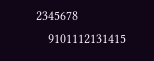2345678
    9101112131415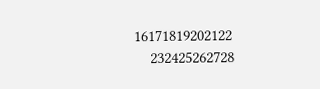16171819202122
    232425262728